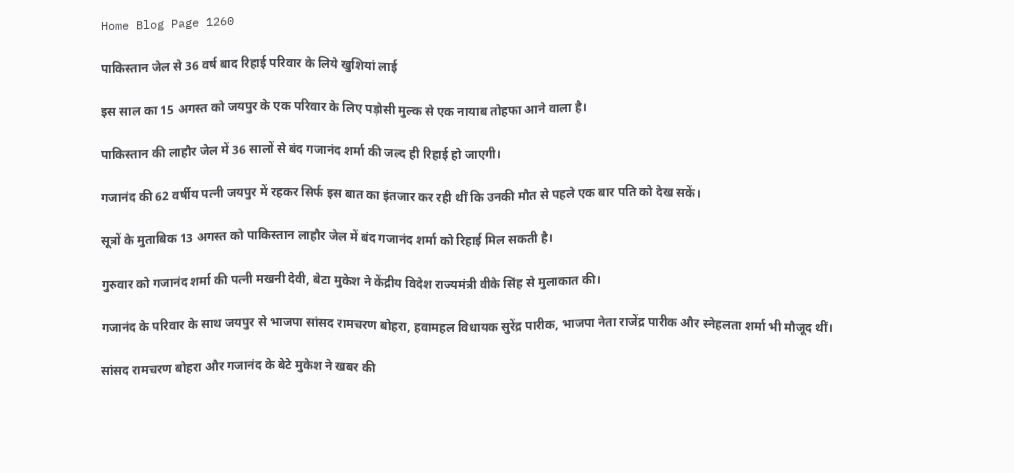Home Blog Page 1260

पाकिस्तान जेल से 36 वर्ष बाद रिहाई परिवार के लिये खुशियां लाई

इस साल का 15 अगस्त को जयपुर के एक परिवार के लिए पड़ोसी मुल्क से एक नायाब तोहफा आने वाला है।

पाकिस्तान की लाहौर जेल में 36 सालों से बंद गजानंद शर्मा की जल्द ही रिहाई हो जाएगी।

गजानंद की 62 वर्षीय पत्नी जयपुर में रहकर सिर्फ इस बात का इंतजार कर रही थीं कि उनकी मौत से पहले एक बार पति को देख सकें।

सूत्रों के मुताबिक 13 अगस्त को पाकिस्तान लाहौर जेल में बंद गजानंद शर्मा को रिहाई मिल सकती है।

गुरुवार को गजानंद शर्मा की पत्नी मखनी देवी, बेटा मुकेश ने केंद्रीय विदेश राज्यमंत्री वीके सिंह से मुलाकात की।

गजानंद के परिवार के साथ जयपुर से भाजपा सांसद रामचरण बोहरा, हवामहल विधायक सुरेंद्र पारीक, भाजपा नेता राजेंद्र पारीक और स्नेहलता शर्मा भी मौजूद थीं।

सांसद रामचरण बोहरा और गजानंद के बेटे मुकेश ने खबर की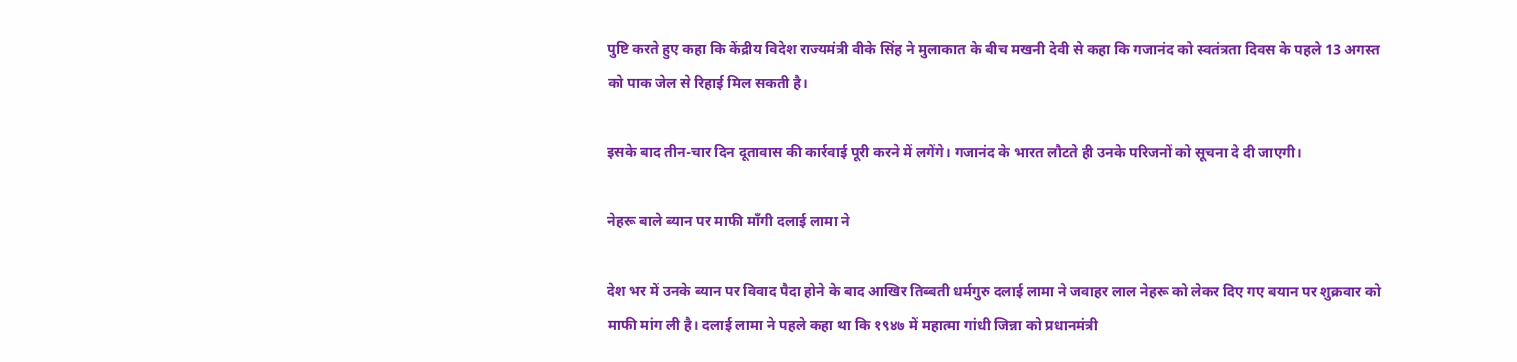पुष्टि करते हुए कहा कि केंद्रीय विदेश राज्यमंत्री वीके सिंह ने मुलाकात के बीच मखनी देवी से कहा कि गजानंद को स्वतंत्रता दिवस के पहले 13 अगस्त को पाक जेल से रिहाई मिल सकती है।

इसके बाद तीन-चार दिन दूतावास की कार्रवाई पूरी करने में लगेंगे। गजानंद के भारत लौटते ही उनके परिजनों को सूचना दे दी जाएगी।

नेहरू बाले ब्यान पर माफी माँगी दलाई लामा ने

देश भर में उनके ब्यान पर विवाद पैदा होने के बाद आखिर तिब्बती धर्मगुरु दलाई लामा ने जवाहर लाल नेहरू को लेकर दिए गए बयान पर शुक्रवार को माफी मांग ली है। दलाई लामा ने पहले कहा था कि १९४७ में महात्मा गांधी जिन्ना को प्रधानमंत्री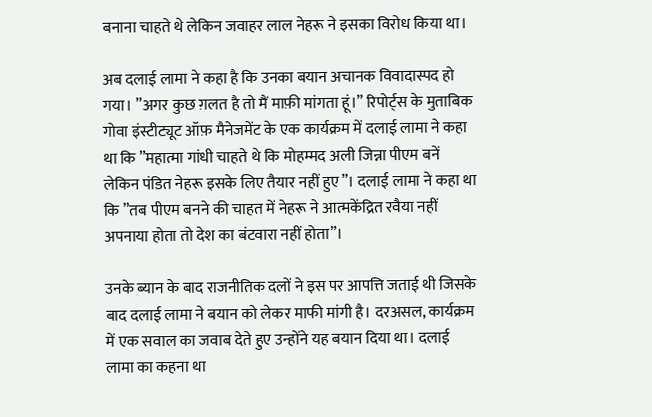बनाना चाहते थे लेकिन जवाहर लाल नेहरू ने इसका विरोध किया था।

अब दलाई लामा ने कहा है कि उनका बयान अचानक विवादास्पद हो गया। ”अगर कुछ ग़लत है तो मैं माफ़ी मांगता हूं।” रिपोर्ट्स के मुताबिक गोवा इंस्टीट्यूट ऑफ़ मैनेजमेंट के एक कार्यक्रम में दलाई लामा ने कहा था कि ”महात्मा गांधी चाहते थे कि मोहम्मद अली जिन्ना पीएम बनें लेकिन पंडित नेहरू इसके लिए तैयार नहीं हुए”। दलाई लामा ने कहा था कि ”तब पीएम बनने की चाहत में नेहरू ने आत्मकेंद्रित रवैया नहीं अपनाया होता तो देश का बंटवारा नहीं होता”।

उनके ब्यान के बाद राजनीतिक दलों ने इस पर आपत्ति जताई थी जिसके बाद दलाई लामा ने बयान को लेकर माफी मांगी है। दरअसल, कार्यक्रम में एक सवाल का जवाब देते हुए उन्होंने यह बयान दिया था। दलाई लामा का कहना था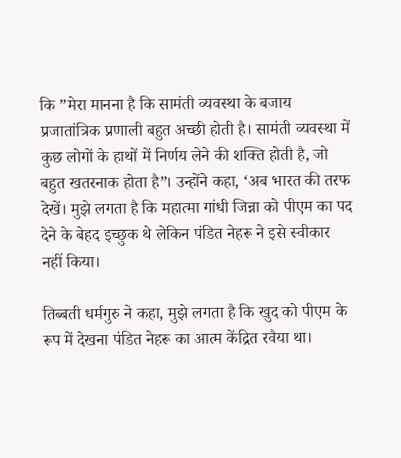कि ”मेरा मानना है कि सामंती व्यवस्था के बजाय प्रजातांत्रिक प्रणाली बहुत अच्छी होती है। सामंती व्यवस्था में कुछ लोगों के हाथों में निर्णय लेने की शक्ति होती है, जो बहुत खतरनाक होता है”। उन्होंने कहा, ‘अब भारत की तरफ देखें। मुझे लगता है कि महात्मा गांधी जिन्ना को पीएम का पद देने के बेहद इच्छुक थे लेकिन पंडित नेहरू ने इसे स्वीकार नहीं किया।

तिब्बती धर्मगुरु ने कहा, मुझे लगता है कि खुद को पीएम के रूप में देखना पंडित नेहरू का आत्म केंद्रित रवैया था।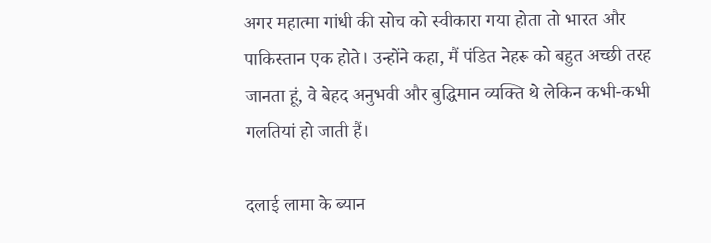अगर महात्मा गांधी की सोच को स्वीकारा गया होता तो भारत और पाकिस्तान एक होते। उन्होंने कहा, मैं पंडित नेहरू को बहुत अच्छी तरह जानता हूं, वे बेहद अनुभवी और बुद्धिमान व्यक्ति थे लेकिन कभी-कभी गलतियां हो जाती हैं।

दलाई लामा के ब्यान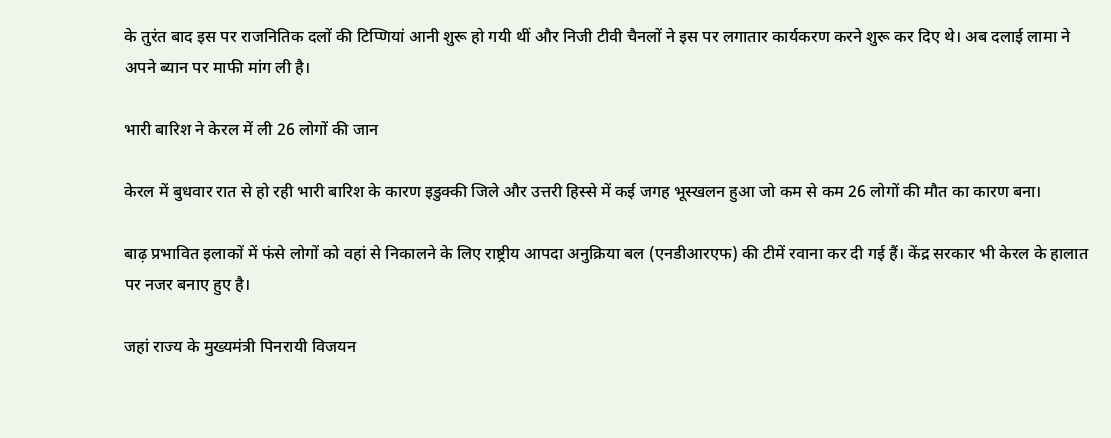के तुरंत बाद इस पर राजनितिक दलों की टिप्णियां आनी शुरू हो गयी थीं और निजी टीवी चैनलों ने इस पर लगातार कार्यकरण करने शुरू कर दिए थे। अब दलाई लामा ने अपने ब्यान पर माफी मांग ली है।

भारी बारिश ने केरल में ली 26 लोगों की जान

केरल में बुधवार रात से हो रही भारी बारिश के कारण इडुक्की जिले और उत्तरी हिस्से में कई जगह भूस्खलन हुआ जो कम से कम 26 लोगों की मौत का कारण बना।

बाढ़ प्रभावित इलाकों में फंसे लोगों को वहां से निकालने के लिए राष्ट्रीय आपदा अनुक्रिया बल (एनडीआरएफ) की टीमें रवाना कर दी गई हैं। केंद्र सरकार भी केरल के हालात पर नजर बनाए हुए है।

जहां राज्य के मुख्यमंत्री पिनरायी विजयन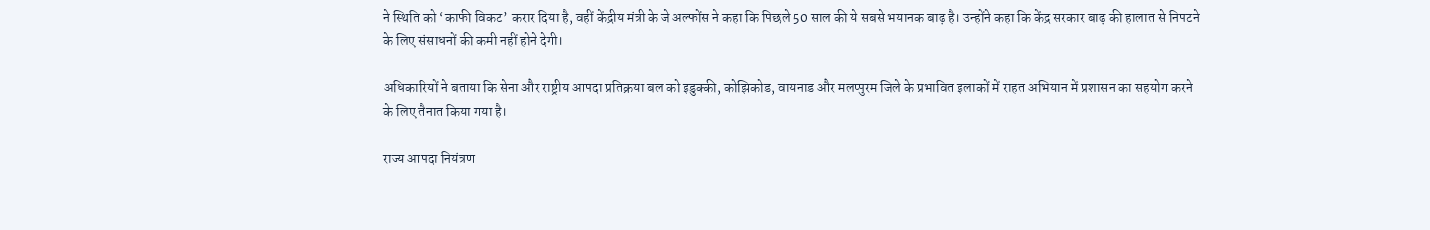ने स्थिति को ‘काफी विकट’ करार दिया है, वहीं केंद्रीय मंत्री के जे अल्फोंस ने कहा कि पिछले 50 साल की ये सबसे भयानक बाढ़ है। उन्होंने कहा कि केंद्र सरकार बाढ़ की हालात से निपटने के लिए संसाधनों की कमी नहीं होने देगी।

अधिकारियों ने बताया कि सेना और राष्ट्रीय आपदा प्रतिक्रया बल को इडुक्की, कोझिकोड, वायनाड और मलप्पुरम जिले के प्रभावित इलाकों में राहत अभियान में प्रशासन का सहयोग करने के लिए तैनात किया गया है।

राज्य आपदा नियंत्रण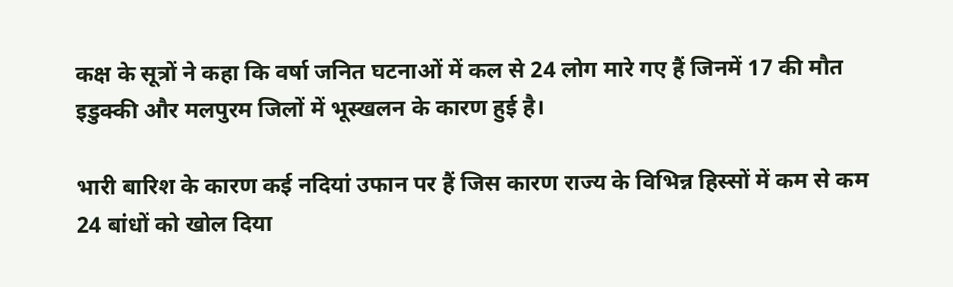कक्ष के सूत्रों ने कहा कि वर्षा जनित घटनाओं में कल से 24 लोग मारे गए हैं जिनमें 17 की मौत इडुक्की और मलपुरम जिलों में भूस्खलन के कारण हुई है।

भारी बारिश के कारण कई नदियां उफान पर हैं जिस कारण राज्य के विभिन्न हिस्सों में कम से कम 24 बांधों को खोल दिया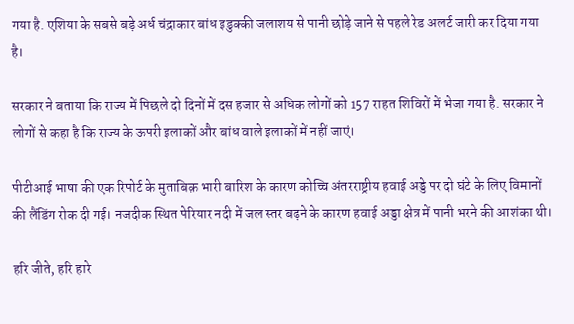गया है. एशिया के सबसे बड़े अर्ध चंद्राकार बांध इडुक्की जलाशय से पानी छोड़े जाने से पहले रेड अलर्ट जारी कर दिया गया है।

सरकार ने बताया कि राज्य में पिछले दो दिनों में दस हजार से अधिक लोगों को 157 राहत शिविरों में भेजा गया है. सरकार ने लोगों से कहा है कि राज्य के ऊपरी इलाकों और बांध वाले इलाकों में नहीं जाएं।

पीटीआई भाषा की एक रिपोर्ट के मुताबिक़ भारी बारिश के कारण कोच्चि अंतरराष्ट्रीय हवाई अड्डे पर दो घंटे के लिए विमानों की लैंडिंग रोक दी गई। नजदीक स्थित पेरियार नदी में जल स्तर बढ़ने के कारण हवाई अड्डा क्षेत्र में पानी भरने की आशंका थी।

हरि जीते, हरि हारे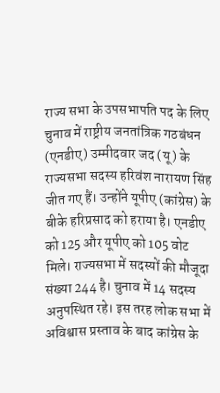राज्य सभा के उपसभापति पद के लिए चुनाव में राष्ट्रीय जनतांत्रिक गठबंधन (एनडीए) उम्मीदवार जद (यू) के राज्यसभा सदस्य हरिवंश नारायण सिंह जीत गए हैं। उन्होंने यूपीए (कांग्रेस) के बीके हरिप्रसाद को हराया है। एनडीए को 125 और यूपीए को 105 वोट मिले। राज्यसभा में सदस्यों की मौजूदा संख्या 244 है। चुनाव में 14 सदस्य अनुपस्थित रहे। इस तरह लोक सभा में अविश्वास प्रस्ताव के बाद कांग्रेस के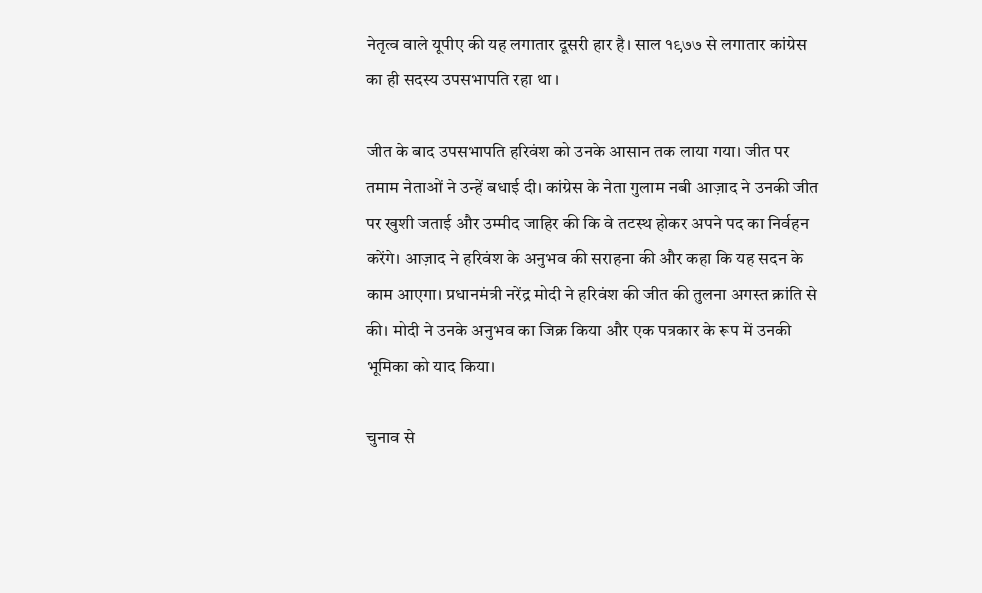नेतृत्व वाले यूपीए की यह लगातार दूसरी हार है। साल १९७७ से लगातार कांग्रेस का ही सदस्य उपसभापति रहा था ।

जीत के बाद उपसभापति हरिवंश को उनके आसान तक लाया गया। जीत पर तमाम नेताओं ने उन्हें बधाई दी। कांग्रेस के नेता गुलाम नबी आज़ाद ने उनकी जीत पर खुशी जताई और उम्मीद जाहिर की कि वे तटस्थ होकर अपने पद का निर्वहन करेंगे। आज़ाद ने हरिवंश के अनुभव की सराहना की और कहा कि यह सदन के काम आएगा। प्रधानमंत्री नरेंद्र मोदी ने हरिवंश की जीत की तुलना अगस्त क्रांति से की। मोदी ने उनके अनुभव का जिक्र किया और एक पत्रकार के रूप में उनकी भूमिका को याद किया।

चुनाव से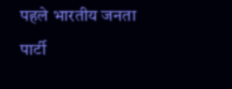पहले भारतीय जनता पार्टी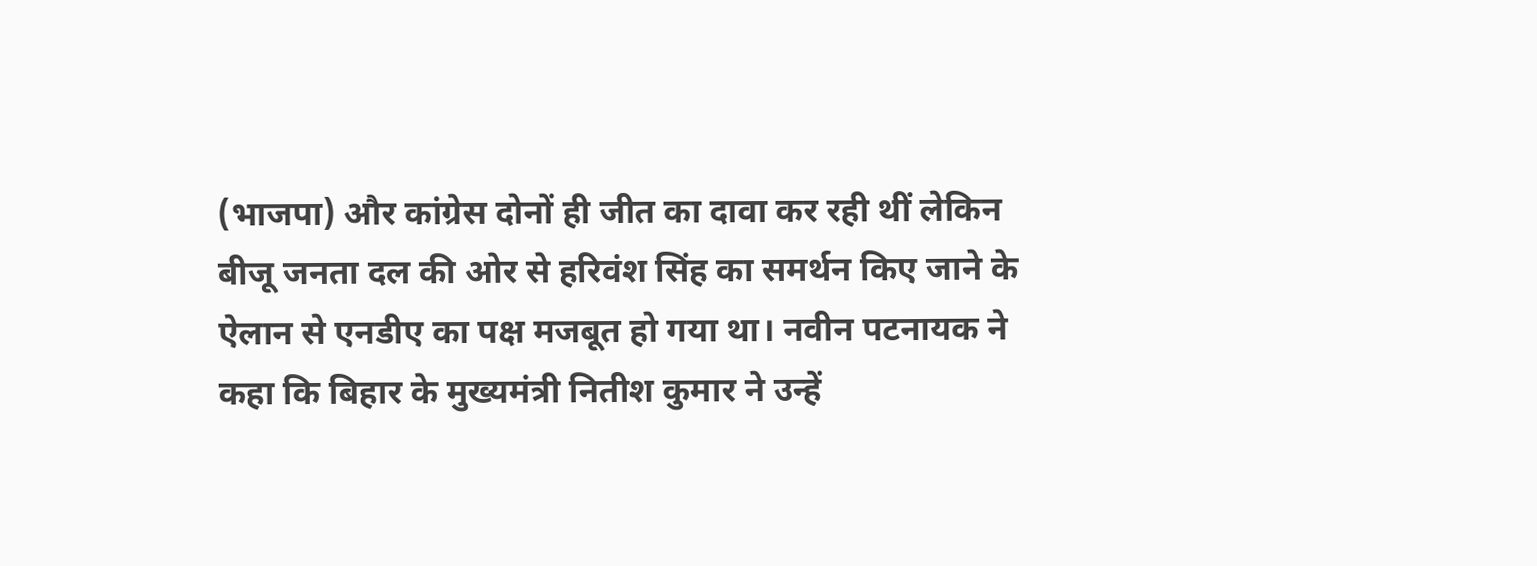(भाजपा) और कांग्रेस दोनों ही जीत का दावा कर रही थीं लेकिन बीजू जनता दल की ओर से हरिवंश सिंह का समर्थन किए जाने के ऐलान से एनडीए का पक्ष मजबूत हो गया था। नवीन पटनायक ने कहा कि बिहार के मुख्यमंत्री नितीश कुमार ने उन्हें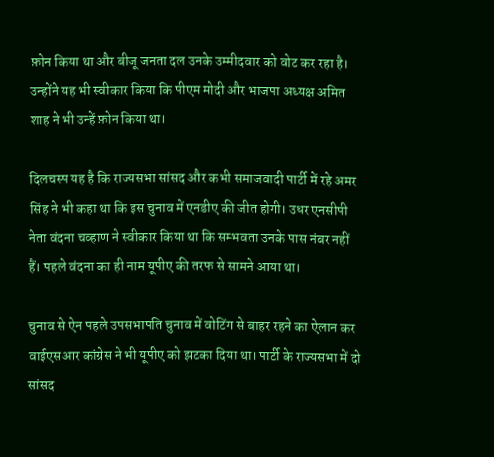फ़ोन किया था और बीजू जनता दल उनके उम्मीदवार को वोट कर रहा है। उन्होंने यह भी स्वीकार किया कि पीएम मोदी और भाजपा अध्यक्ष अमित शाह ने भी उन्हें फ़ोन किया था।

दिलचस्प यह है कि राज्यसभा सांसद और कभी समाजवादी पार्टी में रहे अमर सिंह ने भी कहा था कि इस चुनाव में एनडीए की जीत होगी। उधर एनसीपी नेता वंदना चव्हाण ने स्वीकार किया था कि सम्भवता उनके पास नंबर नहीं हैं। पहले वंदना का ही नाम यूपीए की तरफ से सामने आया था।

चुनाव से ऐन पहले उपसभापति चुनाव में वोटिंग से बाहर रहने का ऐलान कर वाईएसआर कांग्रेस ने भी यूपीए को झटका दिया था। पार्टी के राज्यसभा में दो सांसद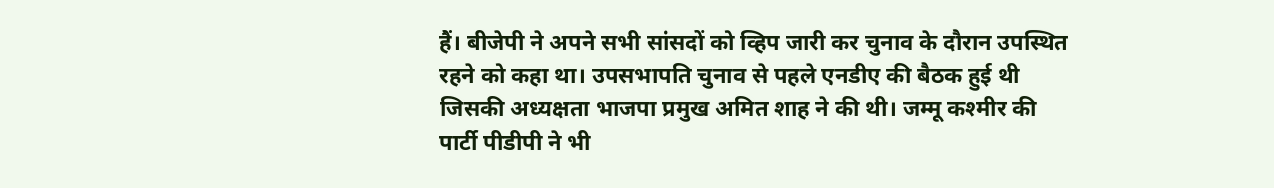हैं। बीजेपी ने अपने सभी सांसदों को व्हिप जारी कर चुनाव के दौरान उपस्थित रहने को कहा था। उपसभापति चुनाव से पहले एनडीए की बैठक हुई थी जिसकी अध्यक्षता भाजपा प्रमुख अमित शाह ने की थी। जम्मू कश्मीर की पार्टी पीडीपी ने भी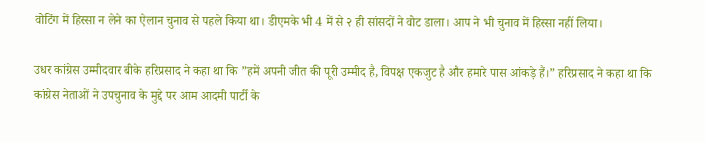वोटिंग में हिस्सा न लेने का ऐलान चुनाव से पहले किया था। डीएमके भी 4 में से २ ही सांसदों ने वोट डाला। आप ने भी चुनाव में हिस्सा नहीं लिया।

उधर कांग्रेस उम्मीदवार बीके हरिप्रसाद ने कहा था कि ”हमें अपनी जीत की पूरी उम्मीद है, विपक्ष एकजुट है और हमारे पास आंकड़े हैं।” हरिप्रसाद ने कहा था कि कांग्रेस नेताओं ने उपचुनाव के मुद्दे पर आम आदमी पार्टी के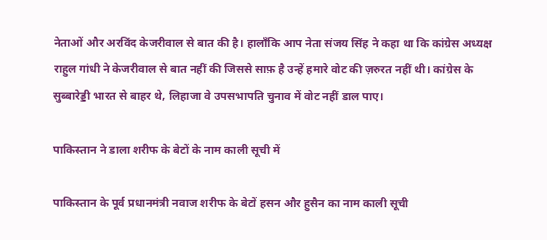नेताओं और अरविंद केजरीवाल से बात की है। हालाँकि आप नेता संजय सिंह ने कहा था कि कांग्रेस अध्यक्ष राहुल गांधी ने केजरीवाल से बात नहीं की जिससे साफ़ है उन्हें हमारे वोट की ज़रुरत नहीं थी। कांग्रेस के सुब्बारेड्डी भारत से बाहर थे, लिहाजा वे उपसभापति चुनाव में वोट नहीं डाल पाए।

पाकिस्तान ने डाला शरीफ के बेटों के नाम काली सूची में

पाकिस्तान के पूर्व प्रधानमंत्री नवाज शरीफ के बेटों हसन और हुसैन का नाम काली सूची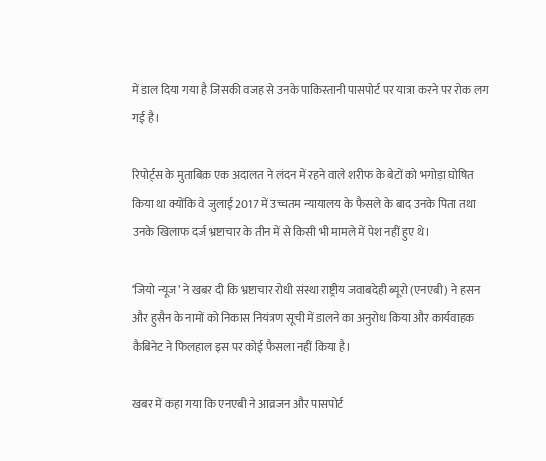में डाल दिया गया है जिसकी वजह से उनके पाकिस्तानी पासपोर्ट पर यात्रा करने पर रोक लग गई है।

रिपोर्ट्स के मुताबिक़ एक अदालत ने लंदन में रहने वाले शरीफ के बेटों को भगोड़ा घोषित किया था क्योंकि वे जुलाई 2017 में उच्चतम न्यायालय के फैसले के बाद उनके पिता तथा उनके खिलाफ दर्ज भ्रष्टाचार के तीन में से किसी भी मामले में पेश नहीं हुए थे।

‘जियो न्यूज’ ने खबर दी कि भ्रष्टाचार रोधी संस्था राष्ट्रीय जवाबदेही ब्यूरो (एनएबी) ने हसन और हुसैन के नामों को निकास नियंत्रण सूची में डालने का अनुरोध किया और कार्यवाहक कैबिनेट ने फिलहाल इस पर कोई फैसला नहीं किया है।

खबर में कहा गया कि एनएबी ने आव्रजन और पासपोर्ट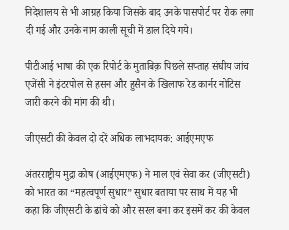निदेशालय से भी आग्रह किया जिसके बाद उनके पासपोर्ट पर रोक लगा दी गई और उनके नाम काली सूची में डाल दिये गये।

पीटीआई भाषा की एक रिपोर्ट के मुताबिक़ पिछले सप्ताह संघीय जांच एजेंसी ने इंटरपोल से हसन और हुसैन के खिलाफ रेड कार्नर नोटिस जारी करने की मांग की थी।

जीएसटी की केवल दो दरें अधिक लाभदायक: आईएमएफ

अंतरराष्ट्रीय मुद्रा कोष (आईएमएफ) ने माल एवं सेवा कर (जीएसटी) को भारत का “महत्वपूर्ण सुधार” सुधार बताया पर साथ में यह भी कहा कि जीएसटी के ढांचे को और सरल बना कर इसमें कर की केवल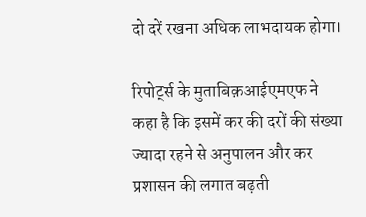दो दरें रखना अधिक लाभदायक होगा।

रिपोर्ट्स के मुताबिक़आईएमएफ ने कहा है कि इसमें कर की दरों की संख्या ज्यादा रहने से अनुपालन और कर प्रशासन की लगात बढ़ती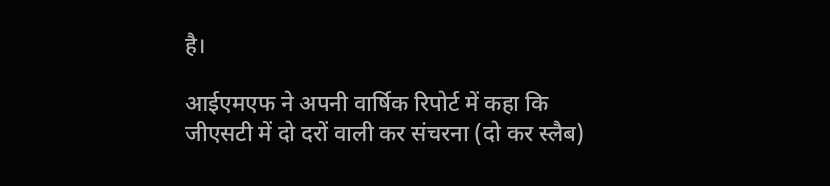है।

आईएमएफ ने अपनी वार्षिक रिपोर्ट में कहा कि जीएसटी में दो दरों वाली कर संचरना (दो कर स्लैब)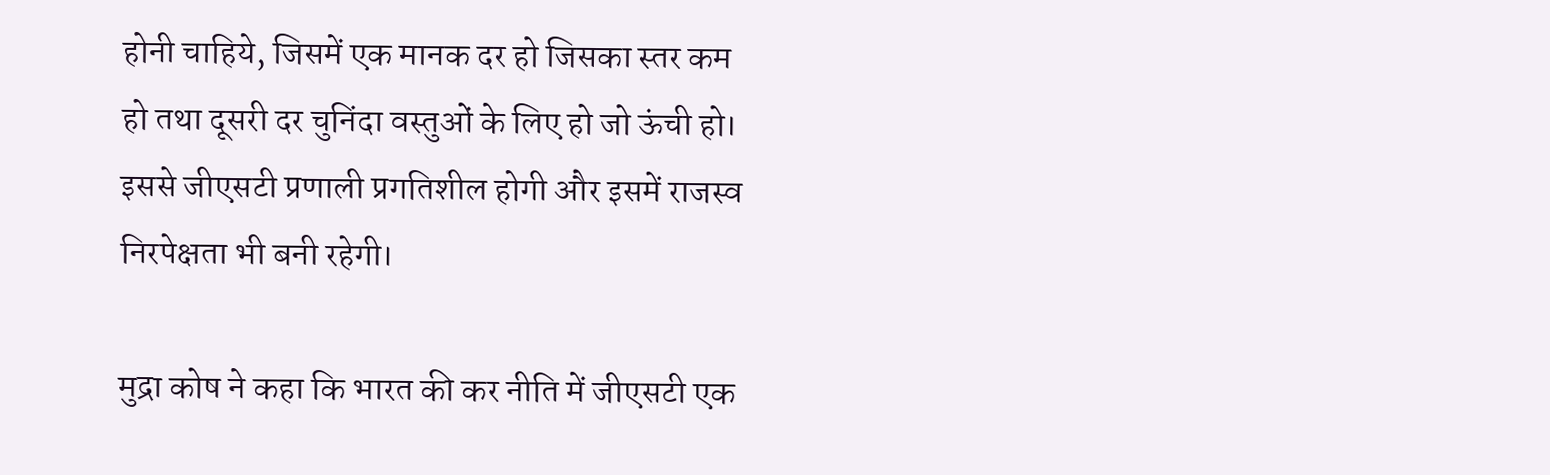होनी चाहिये, जिसमें एक मानक दर हो जिसका स्तर कम हो तथा दूसरी दर चुनिंदा वस्तुओं के लिए हो जो ऊंची हो। इससे जीएसटी प्रणाली प्रगतिशील होगी और इसमें राजस्व निरपेक्षता भी बनी रहेगी।

मुद्रा कोष ने कहा कि भारत की कर नीति में जीएसटी एक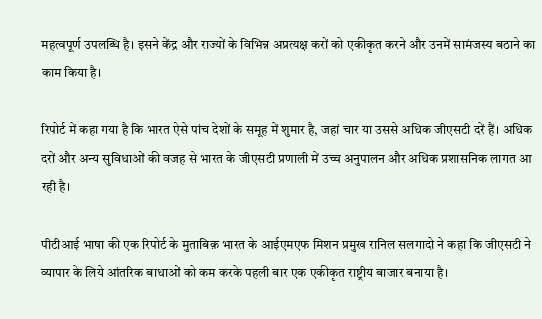महत्वपूर्ण उपलब्धि है। इसने केंद्र और राज्यों के विभिन्न अप्रत्यक्ष करों को एकीकृत करने और उनमें सामंजस्य बठाने का काम किया है।

रिपोर्ट में कहा गया है कि भारत ऐसे पांच देशों के समूह में शुमार है, जहां चार या उससे अधिक जीएसटी दरें हैं। अधिक दरों और अन्य सुविधाओं की वजह से भारत के जीएसटी प्रणाली में उच्च अनुपालन और अधिक प्रशासनिक लागत आ रही है।

पीटीआई भाषा की एक रिपोर्ट के मुताबिक़ भारत के आईएमएफ मिशन प्रमुख रानिल सलगादो ने कहा कि जीएसटी ने व्यापार के लिये आंतरिक बाधाओं को कम करके पहली बार एक एकीकृत राष्ट्रीय बाजार बनाया है।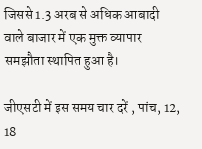जिससे 1.3 अरब से अधिक आबादी वाले बाजार में एक मुक्त व्यापार समझौता स्थापित हुआ है।

जीएसटी में इस समय चार दरें , पांच, 12, 18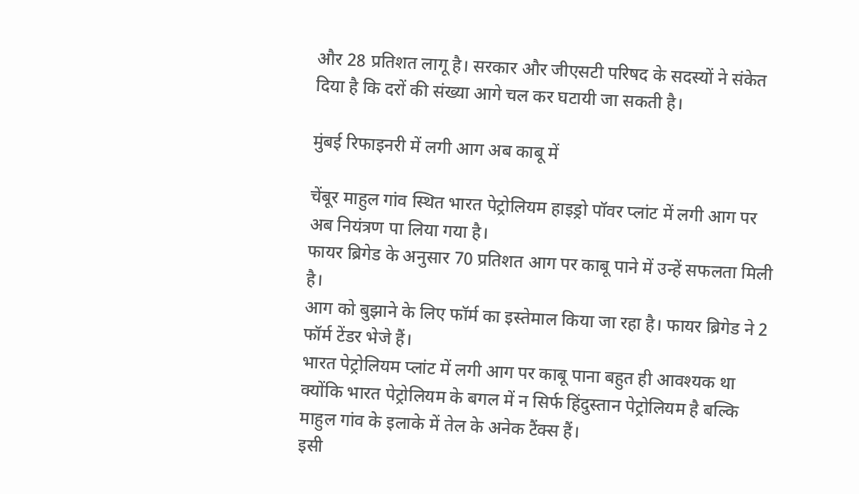और 28 प्रतिशत लागू है। सरकार और जीएसटी परिषद के सदस्यों ने संकेत दिया है कि दरों की संख्या आगे चल कर घटायी जा सकती है।

मुंबई रिफाइनरी में लगी आग अब काबू में

चेंबूर माहुल गांव स्थित भारत पेट्रोलियम हाइड्रो पॉवर प्लांट में लगी आग पर अब नियंत्रण पा लिया गया है।
फायर ब्रिगेड के अनुसार 70 प्रतिशत आग पर काबू पाने में उन्हें सफलता मिली है।
आग को बुझाने के लिए फॉर्म का इस्तेमाल किया जा रहा है। फायर ब्रिगेड ने 2 फॉर्म टेंडर भेजे हैं।
भारत पेट्रोलियम प्लांट में लगी आग पर काबू पाना बहुत ही आवश्यक था क्योंकि भारत पेट्रोलियम के बगल में न सिर्फ हिंदुस्तान पेट्रोलियम है बल्कि माहुल गांव के इलाके में तेल के अनेक टैंक्स हैं।
इसी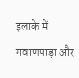इलाके में गवाणपाड़ा और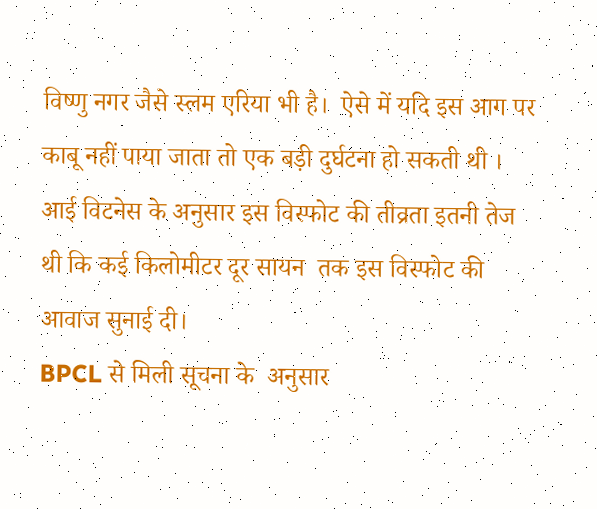विष्णु नगर जैसे स्लम एरिया भी है।  ऐसे में यदि इस आग पर काबू नहीं पाया जाता तो एक बड़ी दुर्घटना हो सकती थी ।
आई विटनेस के अनुसार इस विस्फोट की तीव्रता इतनी तेज थी कि कई किलोमीटर दूर सायन  तक इस विस्फोट की आवाज सुनाई दी।
BPCL से मिली सूचना के  अनुसार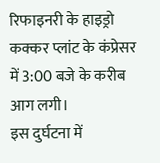रिफाइनरी के हाइड्रो कक्कर प्लांट के कंप्रेसर में 3:00 बजे के करीब आग लगी।
इस दुर्घटना में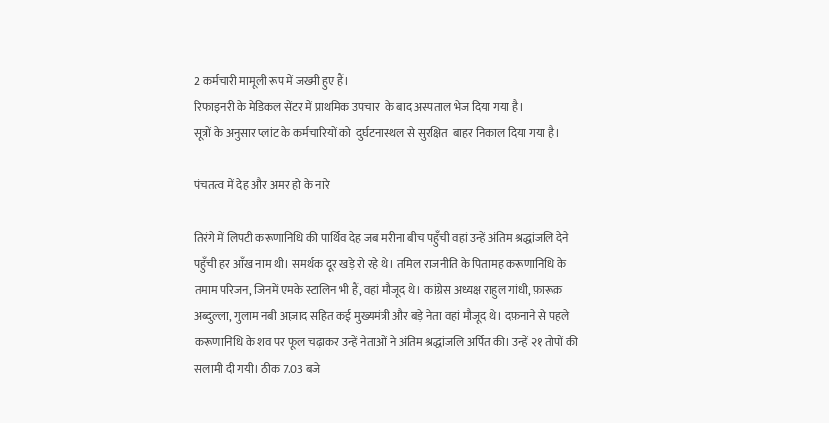2 कर्मचारी मामूली रूप में जख्मी हुए हैं।
रिफाइनरी के मेडिकल सेंटर में प्राथमिक उपचार  के बाद अस्पताल भेज दिया गया है।
सूत्रों के अनुसार प्लांट के कर्मचारियों को  दुर्घटनास्थल से सुरक्षित  बाहर निकाल दिया गया है।

पंचतत्व में देह और अमर हो के नारे

तिरंगे में लिपटी करूणानिधि की पार्थिव देह जब मरीना बीच पहुँची वहां उन्हें अंतिम श्रद्धांजलि देने पहुँची हर आँख नाम थी। समर्थक दूर खड़े रो रहे थे। तमिल राजनीति के पितामह करूणानिधि के तमाम परिजन, जिनमें एमके स्टालिन भी हैं, वहां मौजूद थे। कांग्रेस अध्यक्ष राहुल गांधी, फ़ारूक़ अब्दुल्ला, गुलाम नबी आज़ाद सहित कई मुख्यमंत्री और बड़े नेता वहां मौजूद थे। दफ़नाने से पहले करूणानिधि के शव पर फूल चढ़ाकर उन्हें नेताओं ने अंतिम श्रद्धांजलि अर्पित की। उन्हें २१ तोपों की सलामी दी गयी। ठीक 7.03 बजे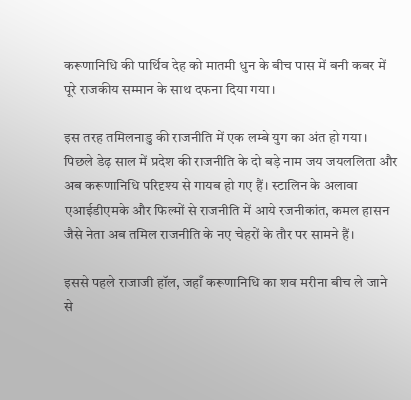करूणानिधि की पार्थिव देह को मातमी धुन के बीच पास में बनी कबर में पूरे राजकीय सम्मान के साथ दफना दिया गया।

इस तरह तमिलनाडु की राजनीति में एक लम्बे युग का अंत हो गया। पिछले डेढ़ साल में प्रदेश की राजनीति के दो बड़े नाम जय जयललिता और अब करूणानिधि परिदृश्य से गायब हो गए हैं। स्टालिन के अलावा एआईडीएमके और फिल्मों से राजनीति में आये रजनीकांत, कमल हासन जैसे नेता अब तमिल राजनीति के नए चेहरों के तौर पर सामने हैं।

इससे पहले राजाजी हॉल, जहाँ करूणानिधि का शव मरीना बीच ले जाने से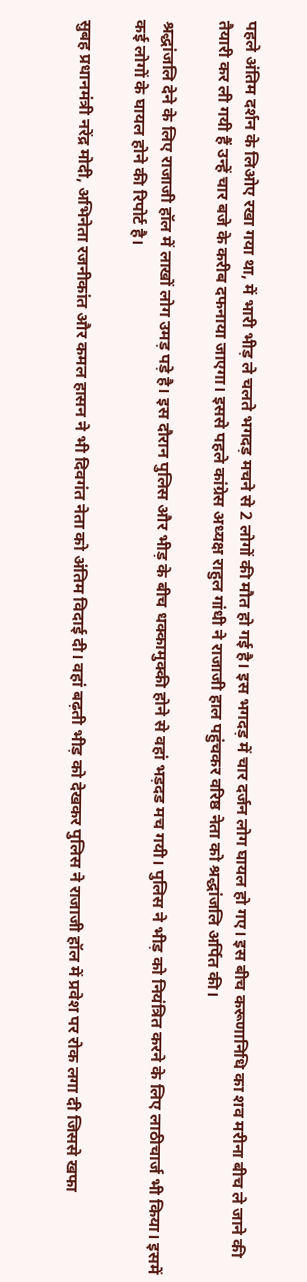पहले अंतिम दर्शन के लिओए रखा गया था, में भारी भीड़ ले चलते भगदड़ मचने से 2 लोगों की मौत हो गई है। इस भगदड़ में चार दर्जन लोग घायल हो गए। इस बीच करूणानिधि का शव मरीना बीच ले जाने की तैयारी कर ली गयी हैं उन्हें चार बजे के करीब दफनाया जाएगा। इससे पहले कांग्रेस अध्यक्ष राहुल गांधी ने राजाजी हाल पहुंचकर वरिष्ठ नेता को श्रद्धांजलि अर्पित की।

श्रद्धांजलि देने के लिए राजाजी हॉल में लाखों लोग उमड़ पड़े है। इस दौरान पुलिस और भीड़ के बीच धक्कामुक्की होने से वहां भड़दड मच गयी। पुलिस ने भीड़ को नियंत्रित करने के लिए लाठीचार्ज भी किया। इसमें कई लोगों के घायल होने की रिपोर्ट है।

सुबह प्रधानमंत्री नरेंद्र मोदी, अभिनेता रजनीकांत और कमल हासन ने भी दिवगंत नेता को अंतिम विदाई दी। वहां बढ़ती भीड़ को देखकर पुलिस ने राजाजी हॉल में प्रवेश पर रोक लगा दी जिससे खफा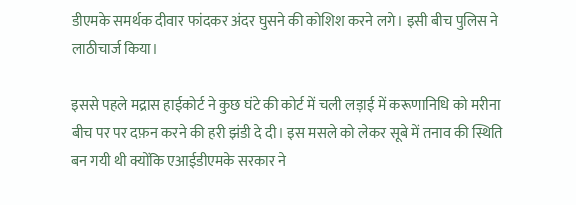डीएमके समर्थक दीवार फांदकर अंदर घुसने की कोशिश करने लगे। इसी बीच पुलिस ने लाठीचार्ज किया।

इससे पहले मद्रास हाईकोर्ट ने कुछ घंटे की कोर्ट में चली लड़ाई में करूणानिधि को मरीना बीच पर पर दफ़न करने की हरी झंडी दे दी। इस मसले को लेकर सूबे में तनाव की स्थिति बन गयी थी क्योंकि एआईडीएमके सरकार ने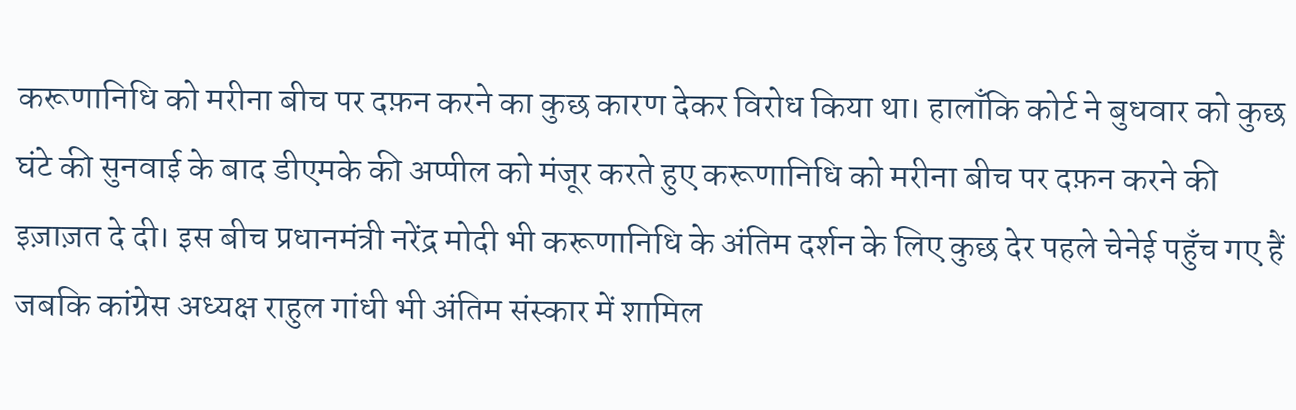करूणानिधि को मरीना बीच पर दफ़न करने का कुछ कारण देकर विरोध किया था। हालाँकि कोर्ट ने बुधवार को कुछ घंटे की सुनवाई के बाद डीएमके की अप्पील को मंजूर करते हुए करूणानिधि को मरीना बीच पर दफ़न करने की इज़ाज़त दे दी। इस बीच प्रधानमंत्री नरेंद्र मोदी भी करूणानिधि के अंतिम दर्शन के लिए कुछ देर पहले चेनेई पहुँच गए हैं जबकि कांग्रेस अध्यक्ष राहुल गांधी भी अंतिम संस्कार में शामिल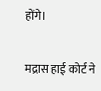होंगे।

मद्रास हाई कोर्ट ने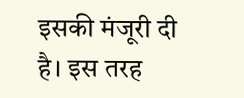इसकी मंजूरी दी है। इस तरह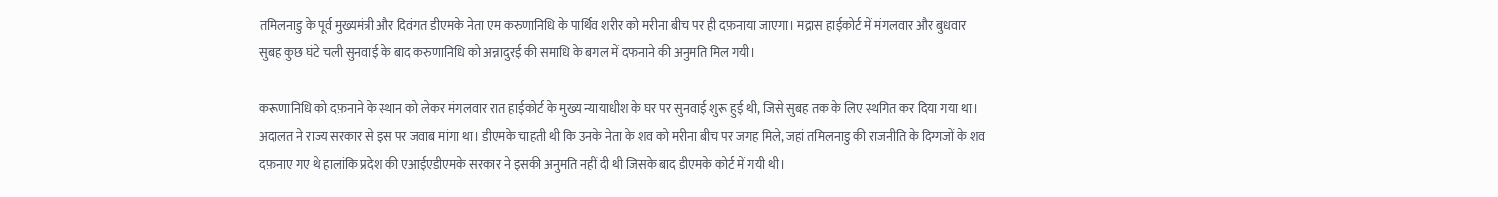तमिलनाडु के पूर्व मुख्यमंत्री और दिवंगत डीएमके नेता एम करुणानिधि के पार्थिव शरीर को मरीना बीच पर ही दफ़नाया जाएगा। मद्रास हाईकोर्ट में मंगलवार और बुधवार सुबह कुछ घंटे चली सुनवाई के बाद करुणानिधि को अन्नादुरई की समाधि के बगल में दफनाने की अनुमति मिल गयी।

करूणानिधि को दफ़नाने के स्थान को लेकर मंगलवार रात हाईकोर्ट के मुख्य न्यायाधीश के घर पर सुनवाई शुरू हुई थी, जिसे सुबह तक के लिए स्थगित कर दिया गया था। अदालत ने राज्य सरकार से इस पर जवाब मांगा था। डीएमके चाहती थी कि उनके नेता के शव को मरीना बीच पर जगह मिले, जहां तमिलनाडु की राजनीति के दिग्गजों के शव दफ़नाए गए थे हालांकि प्रदेश की एआईएडीएमके सरकार ने इसकी अनुमति नहीं दी थी जिसके बाद डीएमके कोर्ट में गयी थी।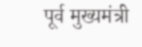पूर्व मुख्यमंत्री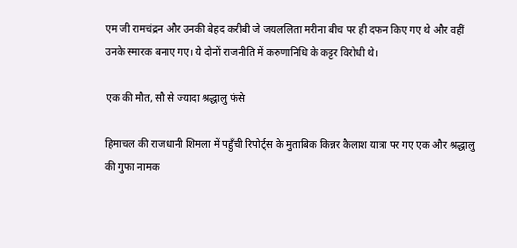एम जी रामचंद्रन और उनकी बेहद करीबी जे जयललिता मरीना बीच पर ही दफन किए गए थे और वहीं उनके स्मारक बनाए गए। ये दोनों राजनीति में करुणानिधि के कट्टर विरोधी थे।

एक की मौत, सौ से ज्यादा श्रद्धालु फंसे

हिमाचल की राजधानी शिमला में पहुँची रिपोर्ट्स के मुताबिक किन्नर कैलाश यात्रा पर गए एक और श्रद्धालु की गुफा नामक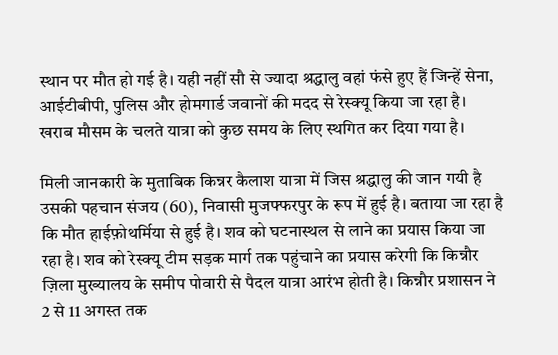स्थान पर मौत हो गई है। यही नहीं सौ से ज्यादा श्रद्धालु वहां फंसे हुए हैं जिन्हें सेना, आईटीबीपी, पुलिस और होमगार्ड जवानों की मदद से रेस्क्यू किया जा रहा है। खराब मौसम के चलते यात्रा को कुछ समय के लिए स्थगित कर दिया गया है।

मिली जानकारी के मुताबिक किन्नर कैलाश यात्रा में जिस श्रद्धालु की जान गयी है उसकी पहचान संजय (60), निवासी मुजफ्फरपुर के रूप में हुई है। बताया जा रहा है कि मौत हाईफ़ोथर्मिया से हुई है। शव को घटनास्थल से लाने का प्रयास किया जा रहा है। शव को रेस्क्यू टीम सड़क मार्ग तक पहुंचाने का प्रयास करेगी कि किन्नौर ज़िला मुख्यालय के समीप पोवारी से पैदल यात्रा आरंभ होती है। किन्नौर प्रशासन ने 2 से 11 अगस्त तक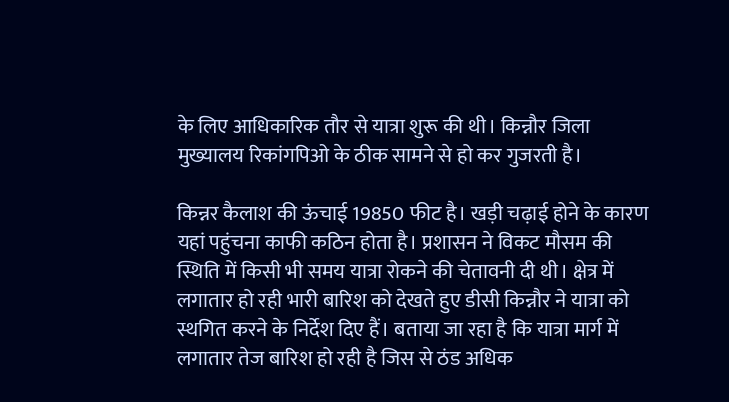के लिए आधिकारिक तौर से यात्रा शुरू की थी। किन्नौर जिला मुख्यालय रिकांगपिओ के ठीक सामने से हो कर गुजरती है।

किन्नर कैलाश की ऊंचाई 19850 फीट है। खड़ी चढ़ाई होने के कारण यहां पहुंचना काफी कठिन होता है। प्रशासन ने विकट मौसम की स्थिति में किसी भी समय यात्रा रोकने की चेतावनी दी थी। क्षेत्र में लगातार हो रही भारी बारिश को देखते हुए डीसी किन्नौर ने यात्रा को स्थगित करने के निर्देश दिए हैं। बताया जा रहा है कि यात्रा मार्ग में लगातार तेज बारिश हो रही है जिस से ठंड अधिक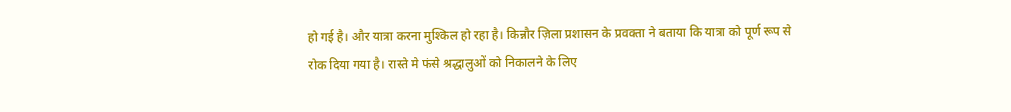हो गई है। और यात्रा करना मुश्किल हो रहा है। किन्नौर ज़िला प्रशासन के प्रवक्ता ने बताया कि यात्रा को पूर्ण रूप से रोक दिया गया है। रास्ते मे फंसे श्रद्धालुओं को निकालने के लिए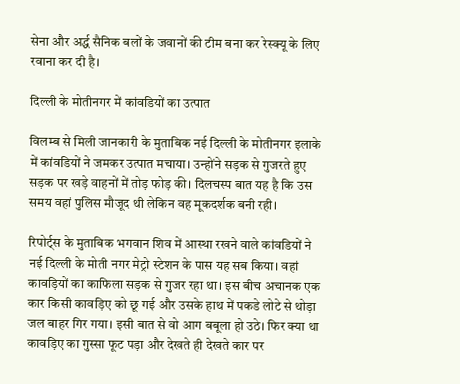सेना और अर्द्ध सैनिक बलों के जवानों की टीम बना कर रेस्क्यू के लिए रवाना कर दी है।

दिल्ली के मोतीनगर में कांवडियों का उत्पात

विलम्ब से मिली जानकारी के मुताबिक नई दिल्ली के मोतीनगर इलाके में कांवडियों ने जमकर उत्पात मचाया। उन्होंने सड़क से गुजरते हुए सड़क पर खड़े वाहनों में तोड़ फोड़ की। दिलचस्प बात यह है कि उस समय वहां पुलिस मौजूद थी लेकिन वह मूकदर्शक बनी रही।

रिपोर्ट्स के मुताबिक भगवान शिव में आस्था रखने वाले कांवडियों ने नई दिल्ली के मोती नगर मेट्रो स्टेशन के पास यह सब किया। वहां कावड़ियों का काफिला सड़क से गुजर रहा था। इस बीच अचानक एक कार किसी कावड़िए को छू गई और उसके हाथ में पकडे लोटे से थोड़ा जल बाहर गिर गया। इसी बात से वो आग बबूला हो उठे। फिर क्या था कावड़िए का गुस्सा फूट पड़ा और देखते ही देखते कार पर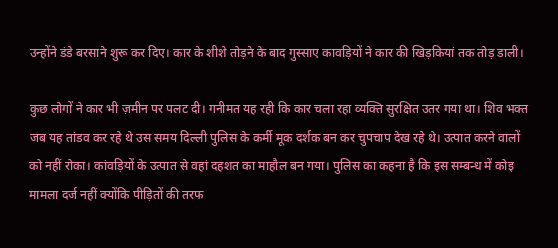उन्होंने डंडे बरसाने शुरू कर दिए। कार के शीशे तोड़ने के बाद गुस्साए कावड़ियों ने कार की खिड़कियां तक तोड़ डाली।

कुछ लोगों ने कार भी ज़मीन पर पलट दी। गनीमत यह रही कि कार चला रहा व्यक्ति सुरक्षित उतर गया था। शिव भक्त जब यह तांडव कर रहे थे उस समय दिल्ली पुलिस के कर्मी मूक दर्शक बन कर चुपचाप देख रहे थे। उत्पात करने वालों को नहीं रोका। कांवड़ियों के उत्पात से वहां दहशत का माहौल बन गया। पुलिस का कहना है कि इस सम्बन्ध में कोइ मामला दर्ज नहीं क्योंकि पीड़ितों की तरफ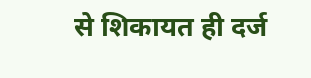से शिकायत ही दर्ज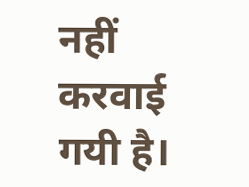नहीं करवाई गयी है।